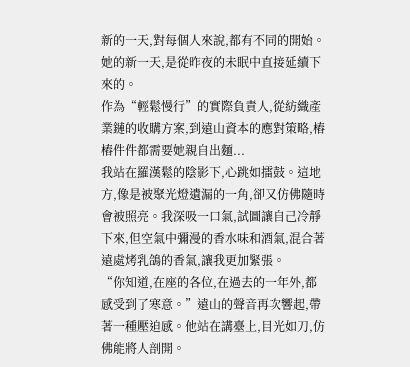新的一天,對每個人來說,都有不同的開始。
她的新一天,是從昨夜的未眠中直接延續下來的。
作為“輕鬆慢行”的實際負責人,從紡織產業鏈的收購方案,到遠山資本的應對策略,樁樁件件都需要她親自出麵...
我站在羅漢鬆的陰影下,心跳如擂鼓。這地方,像是被聚光燈遺漏的一角,卻又仿佛隨時會被照亮。我深吸一口氣,試圖讓自己冷靜下來,但空氣中彌漫的香水味和酒氣,混合著遠處烤乳鴿的香氣,讓我更加緊張。
“你知道,在座的各位,在過去的一年外,都感受到了寒意。”遠山的聲音再次響起,帶著一種壓迫感。他站在講臺上,目光如刀,仿佛能將人剖開。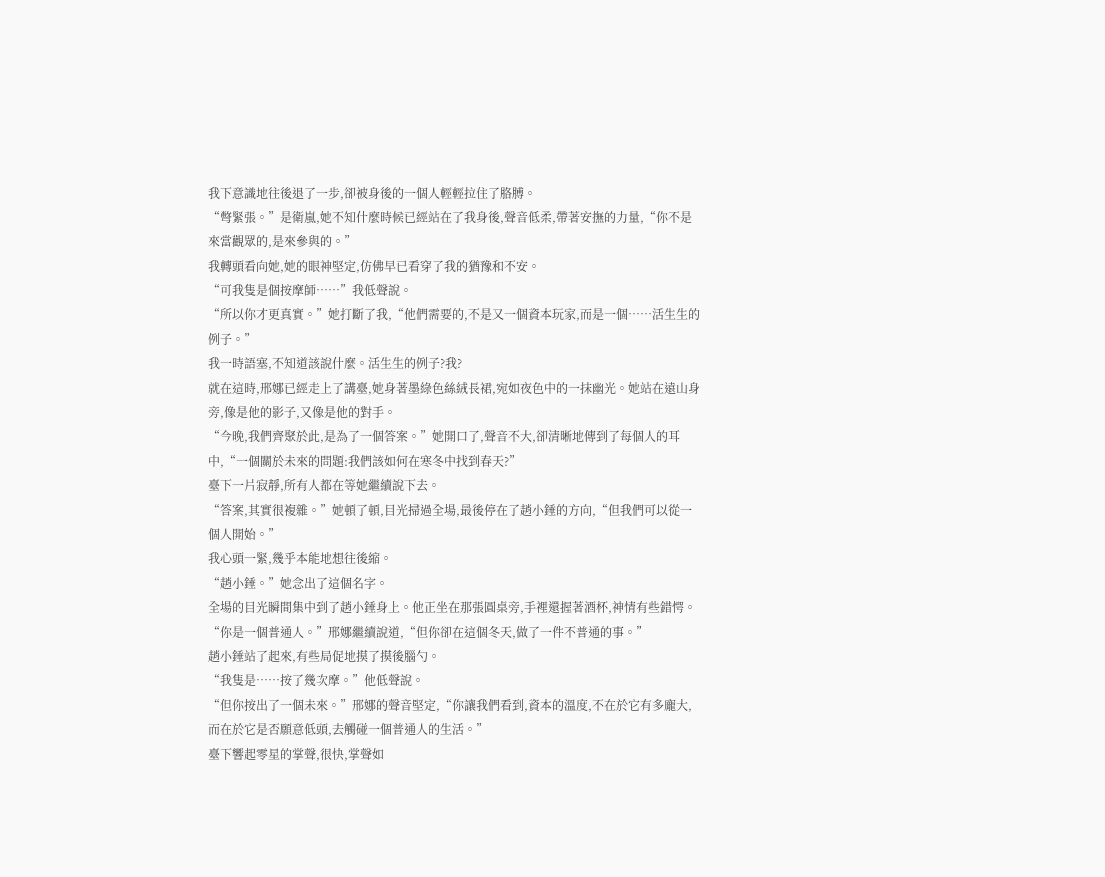我下意識地往後退了一步,卻被身後的一個人輕輕拉住了胳膊。
“彆緊張。”是衛嵐,她不知什麼時候已經站在了我身後,聲音低柔,帶著安撫的力量,“你不是來當觀眾的,是來參與的。”
我轉頭看向她,她的眼神堅定,仿佛早已看穿了我的猶豫和不安。
“可我隻是個按摩師……”我低聲說。
“所以你才更真實。”她打斷了我,“他們需要的,不是又一個資本玩家,而是一個……活生生的例子。”
我一時語塞,不知道該說什麼。活生生的例子?我?
就在這時,邢娜已經走上了講臺,她身著墨綠色絲絨長裙,宛如夜色中的一抹幽光。她站在遠山身旁,像是他的影子,又像是他的對手。
“今晚,我們齊聚於此,是為了一個答案。”她開口了,聲音不大,卻清晰地傳到了每個人的耳中,“一個關於未來的問題:我們該如何在寒冬中找到春天?”
臺下一片寂靜,所有人都在等她繼續說下去。
“答案,其實很複雜。”她頓了頓,目光掃過全場,最後停在了趙小錘的方向,“但我們可以從一個人開始。”
我心頭一緊,幾乎本能地想往後縮。
“趙小錘。”她念出了這個名字。
全場的目光瞬間集中到了趙小錘身上。他正坐在那張圓桌旁,手裡還握著酒杯,神情有些錯愕。
“你是一個普通人。”邢娜繼續說道,“但你卻在這個冬天,做了一件不普通的事。”
趙小錘站了起來,有些局促地摸了摸後腦勺。
“我隻是……按了幾次摩。”他低聲說。
“但你按出了一個未來。”邢娜的聲音堅定,“你讓我們看到,資本的溫度,不在於它有多龐大,而在於它是否願意低頭,去觸碰一個普通人的生活。”
臺下響起零星的掌聲,很快,掌聲如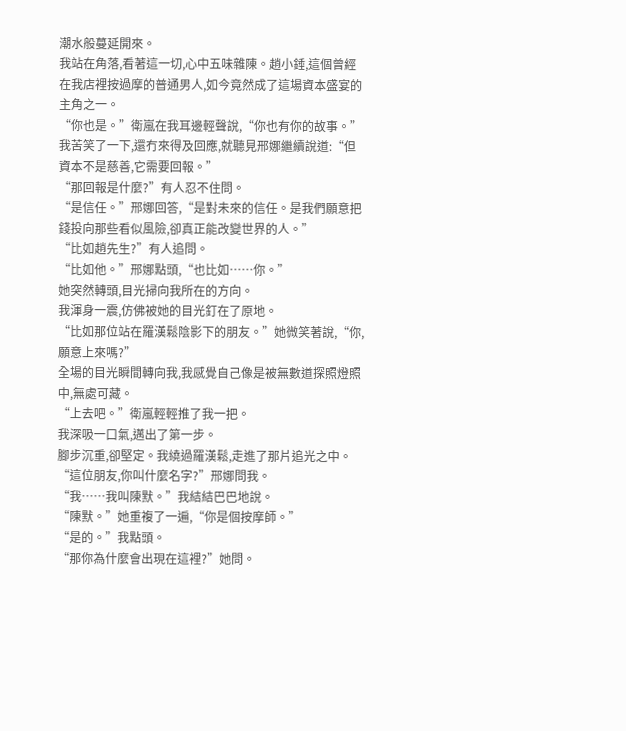潮水般蔓延開來。
我站在角落,看著這一切,心中五味雜陳。趙小錘,這個曾經在我店裡按過摩的普通男人,如今竟然成了這場資本盛宴的主角之一。
“你也是。”衛嵐在我耳邊輕聲說,“你也有你的故事。”
我苦笑了一下,還冇來得及回應,就聽見邢娜繼續說道:“但資本不是慈善,它需要回報。”
“那回報是什麼?”有人忍不住問。
“是信任。”邢娜回答,“是對未來的信任。是我們願意把錢投向那些看似風險,卻真正能改變世界的人。”
“比如趙先生?”有人追問。
“比如他。”邢娜點頭,“也比如……你。”
她突然轉頭,目光掃向我所在的方向。
我渾身一震,仿佛被她的目光釘在了原地。
“比如那位站在羅漢鬆陰影下的朋友。”她微笑著說,“你,願意上來嗎?”
全場的目光瞬間轉向我,我感覺自己像是被無數道探照燈照中,無處可藏。
“上去吧。”衛嵐輕輕推了我一把。
我深吸一口氣,邁出了第一步。
腳步沉重,卻堅定。我繞過羅漢鬆,走進了那片追光之中。
“這位朋友,你叫什麼名字?”邢娜問我。
“我……我叫陳默。”我結結巴巴地說。
“陳默。”她重複了一遍,“你是個按摩師。”
“是的。”我點頭。
“那你為什麼會出現在這裡?”她問。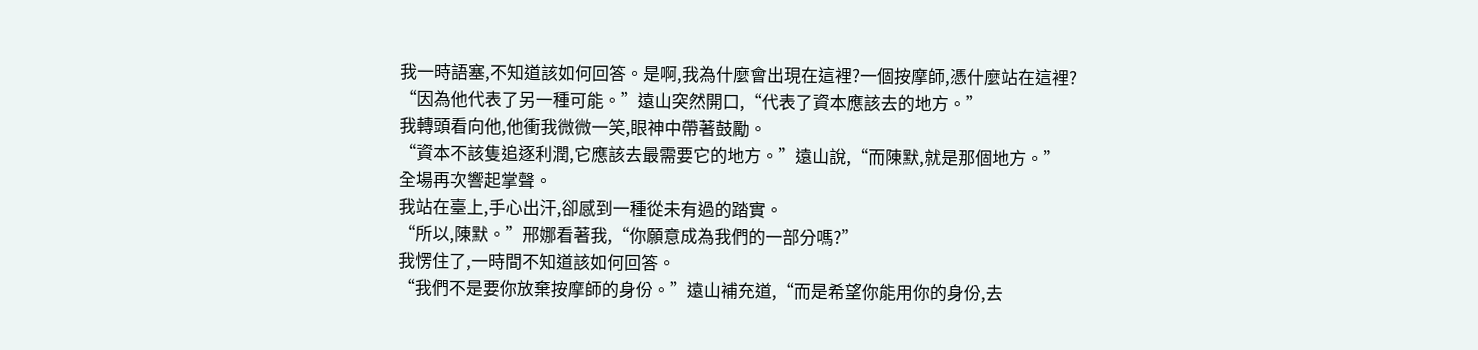我一時語塞,不知道該如何回答。是啊,我為什麼會出現在這裡?一個按摩師,憑什麼站在這裡?
“因為他代表了另一種可能。”遠山突然開口,“代表了資本應該去的地方。”
我轉頭看向他,他衝我微微一笑,眼神中帶著鼓勵。
“資本不該隻追逐利潤,它應該去最需要它的地方。”遠山說,“而陳默,就是那個地方。”
全場再次響起掌聲。
我站在臺上,手心出汗,卻感到一種從未有過的踏實。
“所以,陳默。”邢娜看著我,“你願意成為我們的一部分嗎?”
我愣住了,一時間不知道該如何回答。
“我們不是要你放棄按摩師的身份。”遠山補充道,“而是希望你能用你的身份,去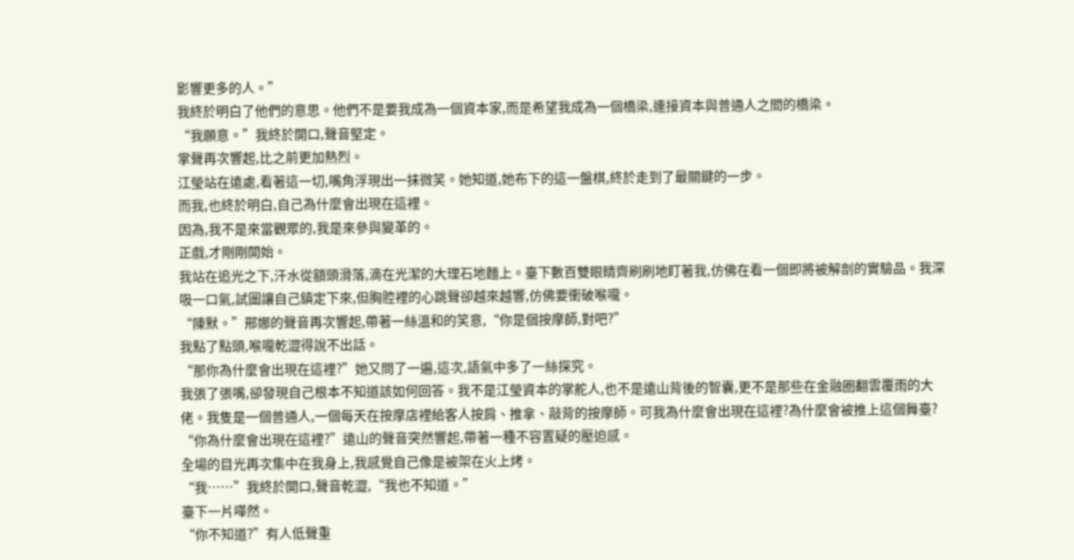影響更多的人。”
我終於明白了他們的意思。他們不是要我成為一個資本家,而是希望我成為一個橋梁,連接資本與普通人之間的橋梁。
“我願意。”我終於開口,聲音堅定。
掌聲再次響起,比之前更加熱烈。
江瑩站在遠處,看著這一切,嘴角浮現出一抹微笑。她知道,她布下的這一盤棋,終於走到了最關鍵的一步。
而我,也終於明白,自己為什麼會出現在這裡。
因為,我不是來當觀眾的,我是來參與變革的。
正戲,才剛剛開始。
我站在追光之下,汗水從額頭滑落,滴在光潔的大理石地麵上。臺下數百雙眼睛齊刷刷地盯著我,仿佛在看一個即將被解剖的實驗品。我深吸一口氣,試圖讓自己鎮定下來,但胸腔裡的心跳聲卻越來越響,仿佛要衝破喉嚨。
“陳默。”邢娜的聲音再次響起,帶著一絲溫和的笑意,“你是個按摩師,對吧?”
我點了點頭,喉嚨乾澀得說不出話。
“那你為什麼會出現在這裡?”她又問了一遍,這次,語氣中多了一絲探究。
我張了張嘴,卻發現自己根本不知道該如何回答。我不是江瑩資本的掌舵人,也不是遠山背後的智囊,更不是那些在金融圈翻雲覆雨的大佬。我隻是一個普通人,一個每天在按摩店裡給客人按肩、推拿、敲背的按摩師。可我為什麼會出現在這裡?為什麼會被推上這個舞臺?
“你為什麼會出現在這裡?”遠山的聲音突然響起,帶著一種不容置疑的壓迫感。
全場的目光再次集中在我身上,我感覺自己像是被架在火上烤。
“我……”我終於開口,聲音乾澀,“我也不知道。”
臺下一片嘩然。
“你不知道?”有人低聲重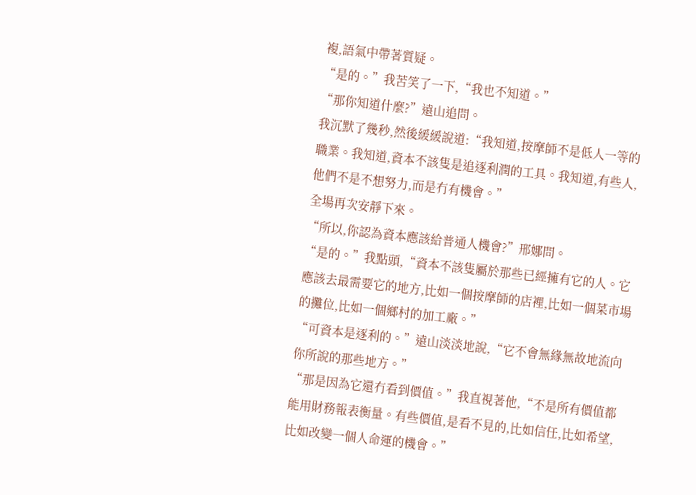複,語氣中帶著質疑。
“是的。”我苦笑了一下,“我也不知道。”
“那你知道什麼?”遠山追問。
我沉默了幾秒,然後緩緩說道:“我知道,按摩師不是低人一等的職業。我知道,資本不該隻是追逐利潤的工具。我知道,有些人,他們不是不想努力,而是冇有機會。”
全場再次安靜下來。
“所以,你認為資本應該給普通人機會?”邢娜問。
“是的。”我點頭,“資本不該隻屬於那些已經擁有它的人。它應該去最需要它的地方,比如一個按摩師的店裡,比如一個菜市場的攤位,比如一個鄉村的加工廠。”
“可資本是逐利的。”遠山淡淡地說,“它不會無緣無故地流向你所說的那些地方。”
“那是因為它還冇看到價值。”我直視著他,“不是所有價值都能用財務報表衡量。有些價值,是看不見的,比如信任,比如希望,比如改變一個人命運的機會。”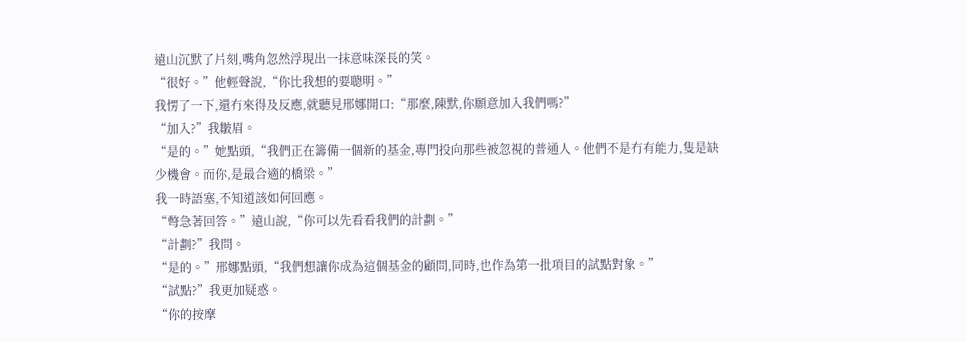遠山沉默了片刻,嘴角忽然浮現出一抹意味深長的笑。
“很好。”他輕聲說,“你比我想的要聰明。”
我愣了一下,還冇來得及反應,就聽見邢娜開口:“那麼,陳默,你願意加入我們嗎?”
“加入?”我皺眉。
“是的。”她點頭,“我們正在籌備一個新的基金,專門投向那些被忽視的普通人。他們不是冇有能力,隻是缺少機會。而你,是最合適的橋梁。”
我一時語塞,不知道該如何回應。
“彆急著回答。”遠山說,“你可以先看看我們的計劃。”
“計劃?”我問。
“是的。”邢娜點頭,“我們想讓你成為這個基金的顧問,同時,也作為第一批項目的試點對象。”
“試點?”我更加疑惑。
“你的按摩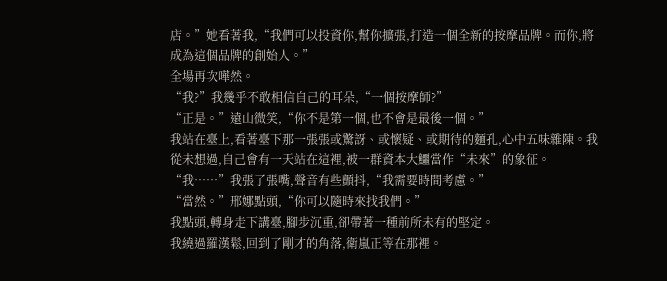店。”她看著我,“我們可以投資你,幫你擴張,打造一個全新的按摩品牌。而你,將成為這個品牌的創始人。”
全場再次嘩然。
“我?”我幾乎不敢相信自己的耳朵,“一個按摩師?”
“正是。”遠山微笑,“你不是第一個,也不會是最後一個。”
我站在臺上,看著臺下那一張張或驚訝、或懷疑、或期待的麵孔,心中五味雜陳。我從未想過,自己會有一天站在這裡,被一群資本大鱷當作“未來”的象征。
“我……”我張了張嘴,聲音有些顫抖,“我需要時間考慮。”
“當然。”邢娜點頭,“你可以隨時來找我們。”
我點頭,轉身走下講臺,腳步沉重,卻帶著一種前所未有的堅定。
我繞過羅漢鬆,回到了剛才的角落,衛嵐正等在那裡。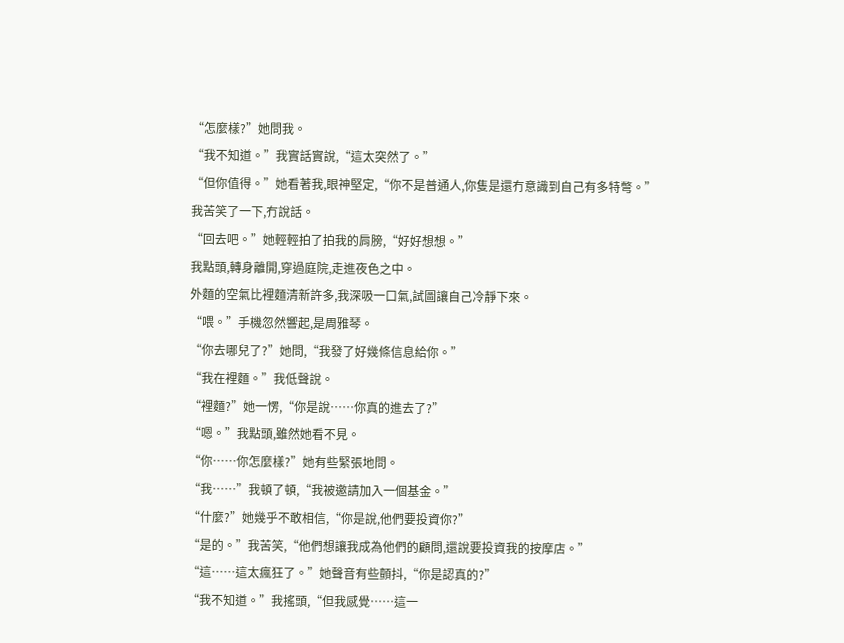“怎麼樣?”她問我。
“我不知道。”我實話實說,“這太突然了。”
“但你值得。”她看著我,眼神堅定,“你不是普通人,你隻是還冇意識到自己有多特彆。”
我苦笑了一下,冇說話。
“回去吧。”她輕輕拍了拍我的肩膀,“好好想想。”
我點頭,轉身離開,穿過庭院,走進夜色之中。
外麵的空氣比裡麵清新許多,我深吸一口氣,試圖讓自己冷靜下來。
“喂。”手機忽然響起,是周雅琴。
“你去哪兒了?”她問,“我發了好幾條信息給你。”
“我在裡麵。”我低聲說。
“裡麵?”她一愣,“你是說……你真的進去了?”
“嗯。”我點頭,雖然她看不見。
“你……你怎麼樣?”她有些緊張地問。
“我……”我頓了頓,“我被邀請加入一個基金。”
“什麼?”她幾乎不敢相信,“你是說,他們要投資你?”
“是的。”我苦笑,“他們想讓我成為他們的顧問,還說要投資我的按摩店。”
“這……這太瘋狂了。”她聲音有些顫抖,“你是認真的?”
“我不知道。”我搖頭,“但我感覺……這一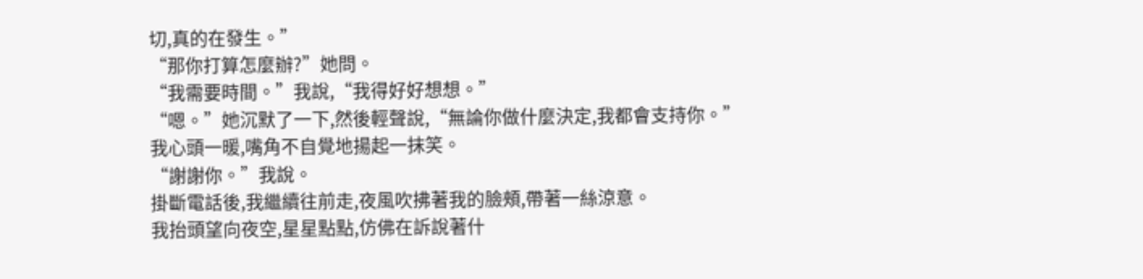切,真的在發生。”
“那你打算怎麼辦?”她問。
“我需要時間。”我說,“我得好好想想。”
“嗯。”她沉默了一下,然後輕聲說,“無論你做什麼決定,我都會支持你。”
我心頭一暖,嘴角不自覺地揚起一抹笑。
“謝謝你。”我說。
掛斷電話後,我繼續往前走,夜風吹拂著我的臉頰,帶著一絲涼意。
我抬頭望向夜空,星星點點,仿佛在訴說著什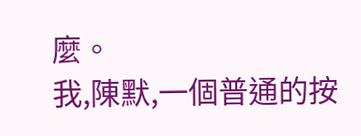麼。
我,陳默,一個普通的按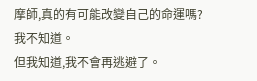摩師,真的有可能改變自己的命運嗎?
我不知道。
但我知道,我不會再逃避了。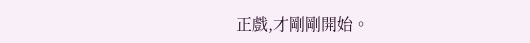正戲,才剛剛開始。